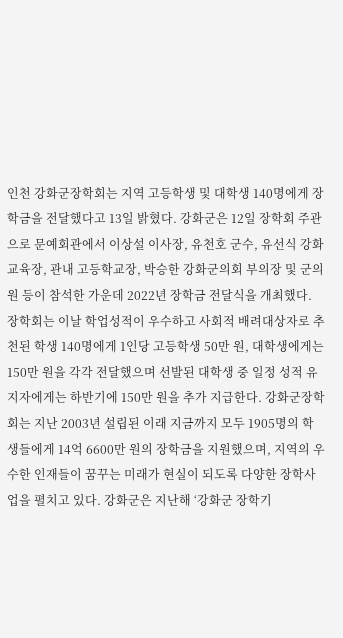인천 강화군장학회는 지역 고등학생 및 대학생 140명에게 장학금을 전달했다고 13일 밝혔다. 강화군은 12일 장학회 주관으로 문예회관에서 이상설 이사장, 유천호 군수, 유선식 강화교육장, 관내 고등학교장, 박승한 강화군의회 부의장 및 군의원 등이 참석한 가운데 2022년 장학금 전달식을 개최했다. 장학회는 이날 학업성적이 우수하고 사회적 배려대상자로 추천된 학생 140명에게 1인당 고등학생 50만 원, 대학생에게는 150만 원을 각각 전달했으며 선발된 대학생 중 일정 성적 유지자에게는 하반기에 150만 원을 추가 지급한다. 강화군장학회는 지난 2003년 설립된 이래 지금까지 모두 1905명의 학생들에게 14억 6600만 원의 장학금을 지원했으며, 지역의 우수한 인재들이 꿈꾸는 미래가 현실이 되도록 다양한 장학사업을 펼치고 있다. 강화군은 지난해 ‘강화군 장학기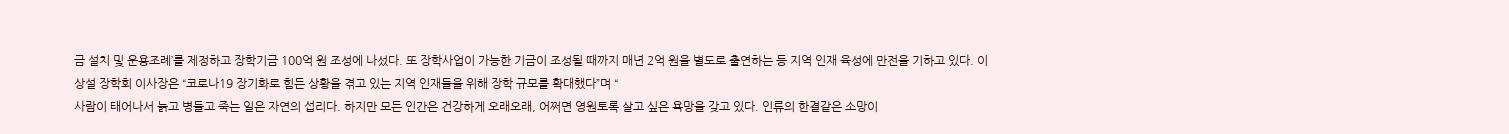금 설치 및 운용조례’를 제정하고 장학기금 100억 원 조성에 나섰다. 또 장학사업이 가능한 기금이 조성될 때까지 매년 2억 원을 별도로 출연하는 등 지역 인재 육성에 만전을 기하고 있다. 이상설 장학회 이사장은 “코로나19 장기화로 힘든 상황을 겪고 있는 지역 인재들을 위해 장학 규모를 확대했다”며 “
사람이 태어나서 늙고 병들고 죽는 일은 자연의 섭리다. 하지만 모든 인간은 건강하게 오래오래, 어쩌면 영원토록 살고 싶은 욕망을 갖고 있다. 인류의 한결같은 소망이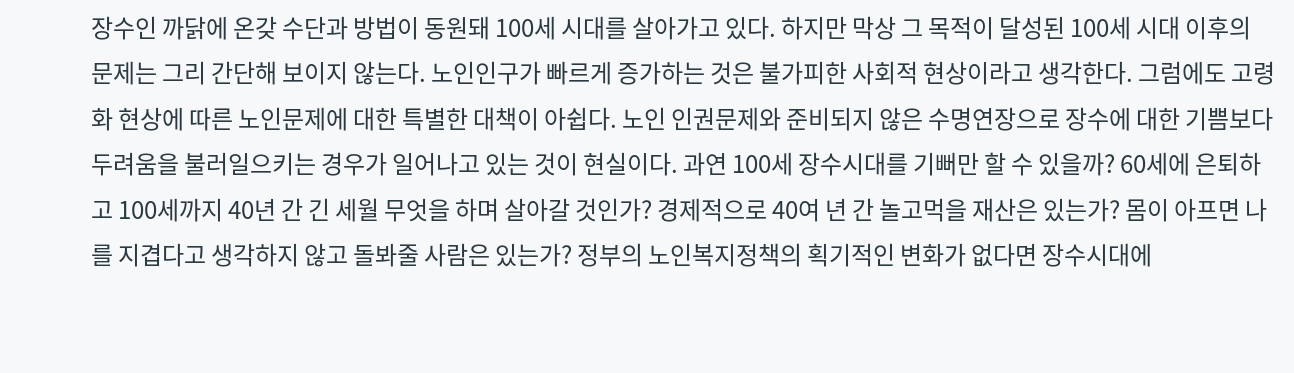장수인 까닭에 온갖 수단과 방법이 동원돼 100세 시대를 살아가고 있다. 하지만 막상 그 목적이 달성된 100세 시대 이후의 문제는 그리 간단해 보이지 않는다. 노인인구가 빠르게 증가하는 것은 불가피한 사회적 현상이라고 생각한다. 그럼에도 고령화 현상에 따른 노인문제에 대한 특별한 대책이 아쉽다. 노인 인권문제와 준비되지 않은 수명연장으로 장수에 대한 기쁨보다 두려움을 불러일으키는 경우가 일어나고 있는 것이 현실이다. 과연 100세 장수시대를 기뻐만 할 수 있을까? 60세에 은퇴하고 100세까지 40년 간 긴 세월 무엇을 하며 살아갈 것인가? 경제적으로 40여 년 간 놀고먹을 재산은 있는가? 몸이 아프면 나를 지겹다고 생각하지 않고 돌봐줄 사람은 있는가? 정부의 노인복지정책의 획기적인 변화가 없다면 장수시대에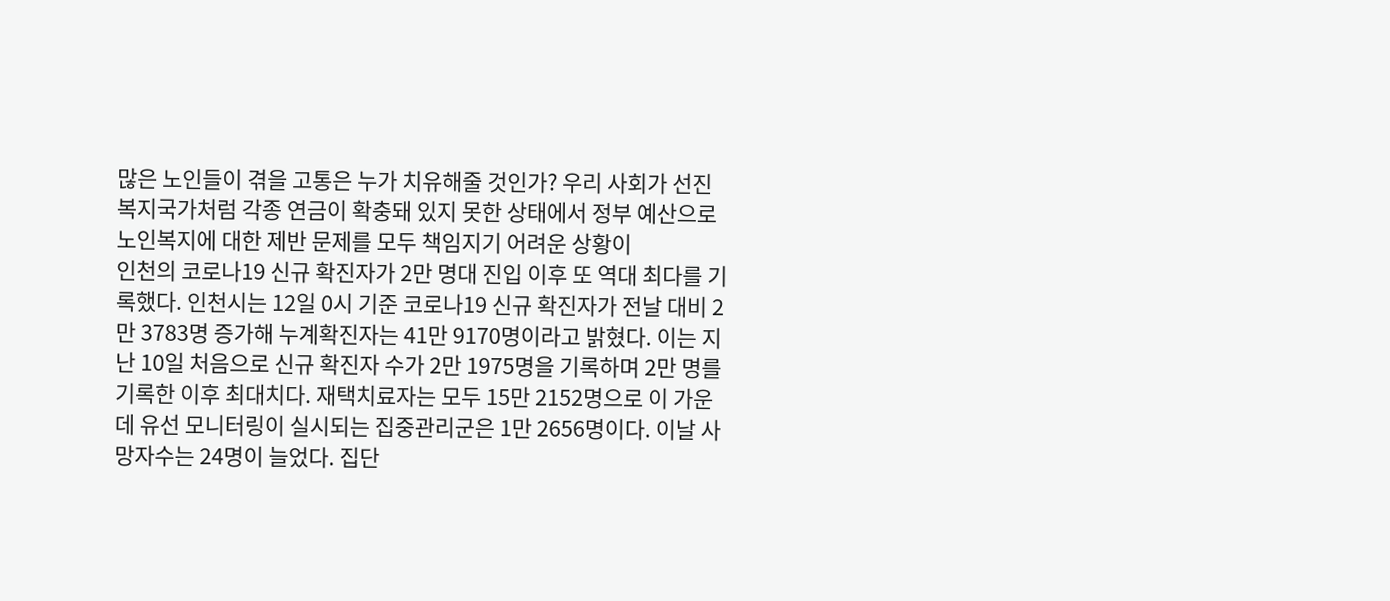많은 노인들이 겪을 고통은 누가 치유해줄 것인가? 우리 사회가 선진 복지국가처럼 각종 연금이 확충돼 있지 못한 상태에서 정부 예산으로 노인복지에 대한 제반 문제를 모두 책임지기 어려운 상황이
인천의 코로나19 신규 확진자가 2만 명대 진입 이후 또 역대 최다를 기록했다. 인천시는 12일 0시 기준 코로나19 신규 확진자가 전날 대비 2만 3783명 증가해 누계확진자는 41만 9170명이라고 밝혔다. 이는 지난 10일 처음으로 신규 확진자 수가 2만 1975명을 기록하며 2만 명를 기록한 이후 최대치다. 재택치료자는 모두 15만 2152명으로 이 가운데 유선 모니터링이 실시되는 집중관리군은 1만 2656명이다. 이날 사망자수는 24명이 늘었다. 집단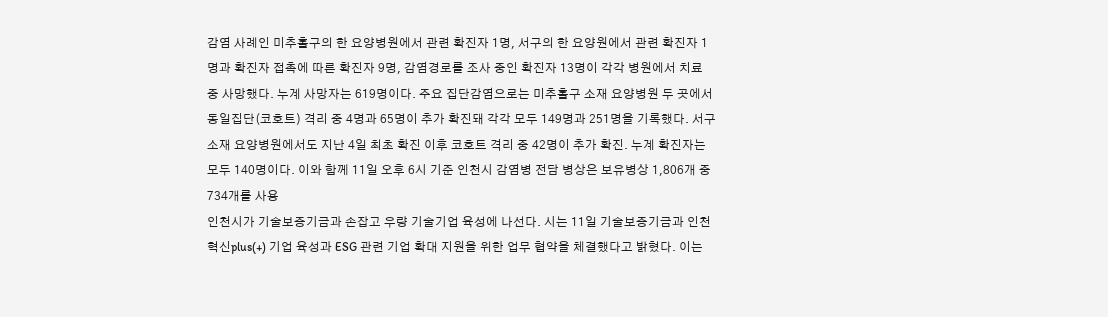감염 사례인 미추홀구의 한 요양병원에서 관련 확진자 1명, 서구의 한 요양원에서 관련 확진자 1명과 확진자 접촉에 따른 확진자 9명, 감염경로를 조사 중인 확진자 13명이 각각 병원에서 치료 중 사망했다. 누계 사망자는 619명이다. 주요 집단감염으로는 미추홀구 소재 요양병원 두 곳에서 동일집단(코호트) 격리 중 4명과 65명이 추가 확진돼 각각 모두 149명과 251명을 기록했다. 서구 소재 요양병원에서도 지난 4일 최초 확진 이후 코호트 격리 중 42명이 추가 확진. 누계 확진자는 모두 140명이다. 이와 함께 11일 오후 6시 기준 인천시 감염병 전담 병상은 보유병상 1,806개 중 734개를 사용
인천시가 기술보증기금과 손잡고 우량 기술기업 육성에 나선다. 시는 11일 기술보증기금과 인천혁신plus(+) 기업 육성과 ESG 관련 기업 확대 지원을 위한 업무 협약을 체결했다고 밝혔다. 이는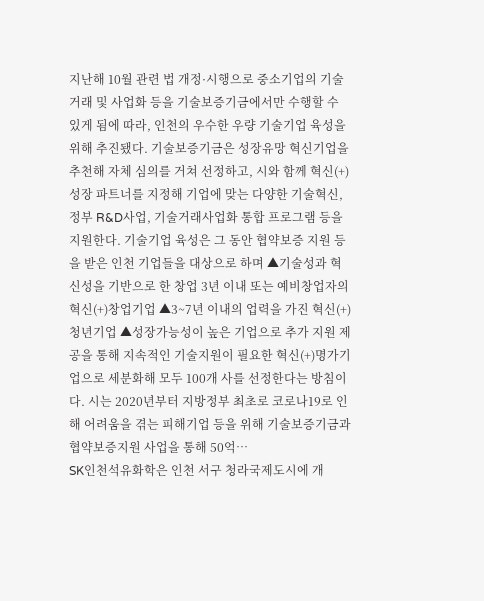지난해 10월 관련 법 개정·시행으로 중소기업의 기술거래 및 사업화 등을 기술보증기금에서만 수행할 수 있게 됨에 따라, 인천의 우수한 우량 기술기업 육성을 위해 추진됐다. 기술보증기금은 성장유망 혁신기업을 추천해 자체 심의를 거쳐 선정하고, 시와 함께 혁신(+)성장 파트너를 지정해 기업에 맞는 다양한 기술혁신, 정부 R&D사업, 기술거래사업화 통합 프로그램 등을 지원한다. 기술기업 육성은 그 동안 협약보증 지원 등을 받은 인천 기업들을 대상으로 하며 ▲기술성과 혁신성을 기반으로 한 창업 3년 이내 또는 예비창업자의 혁신(+)창업기업 ▲3~7년 이내의 업력을 가진 혁신(+)청년기업 ▲성장가능성이 높은 기업으로 추가 지원 제공을 통해 지속적인 기술지원이 필요한 혁신(+)명가기업으로 세분화해 모두 100개 사를 선정한다는 방침이다. 시는 2020년부터 지방정부 최초로 코로나19로 인해 어려움을 겪는 피해기업 등을 위해 기술보증기금과 협약보증지원 사업을 통해 50억…
SK인천석유화학은 인천 서구 청라국제도시에 개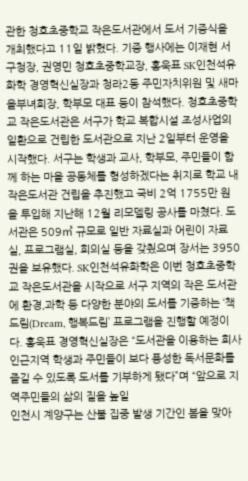관한 청호초중학교 작은도서관에서 도서 기증식을 개최했다고 11일 밝혔다. 기증 행사에는 이재현 서구청장, 권영민 청호초중학교장, 홍욱표 SK인천석유화학 경영혁신실장과 청라2동 주민자치위원 및 새마을부녀회장, 학부모 대표 등이 참석했다. 청호초중학교 작은도서관은 서구가 학교 복합시설 조성사업의 일환으로 건립한 도서관으로 지난 2일부터 운영을 시작했다. 서구는 학생과 교사, 학부모, 주민들이 함께 하는 마을 공동체를 형성하겠다는 취지로 학교 내 작은도서관 건립을 추진했고 국비 2억 1755만 원을 투입해 지난해 12월 리모델링 공사를 마쳤다. 도서관은 509㎡ 규모로 일반 자료실과 어린이 자료실, 프로그램실, 회의실 등을 갖췄으며 장서는 3950권을 보유했다. SK인천석유화학은 이번 청호초중학교 작은도서관을 시작으로 서구 지역의 작은 도서관에 환경,과학 등 다양한 분야의 도서를 기증하는 ‘책 드림(Dream, 행복드림’ 프로그램을 진행할 예정이다. 홍욱표 경영혁신실장은 “도서관을 이용하는 회사 인근지역 학생과 주민들이 보다 풍성한 독서문화를 즐길 수 있도록 도서를 기부하게 됐다”며 “앞으로 지역주민들의 삶의 질을 높일
인천시 계양구는 산불 집중 발생 기간인 봄을 맞아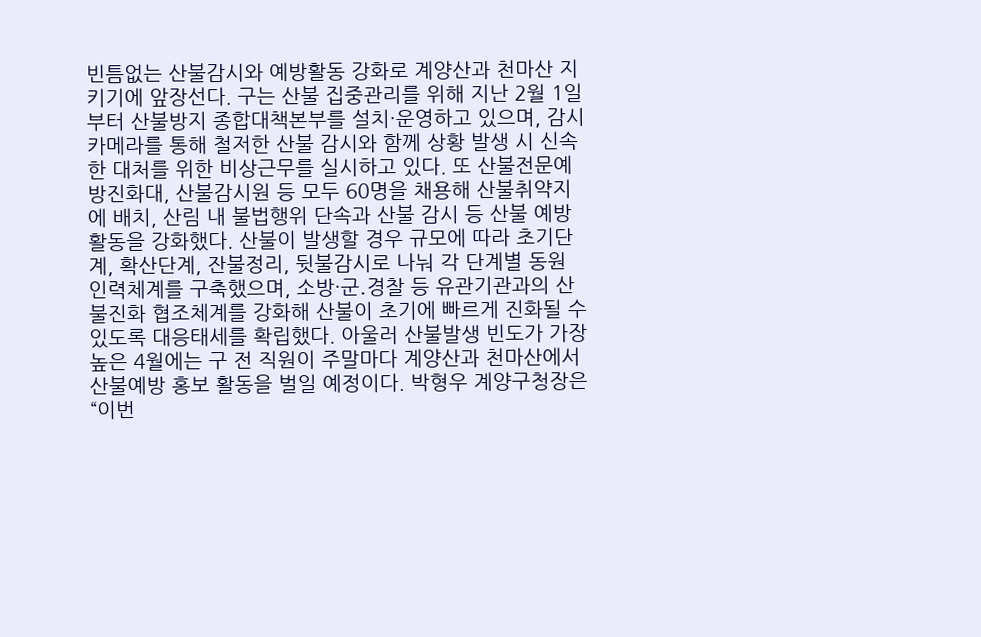빈틈없는 산불감시와 예방활동 강화로 계양산과 천마산 지키기에 앞장선다. 구는 산불 집중관리를 위해 지난 2월 1일부터 산불방지 종합대책본부를 설치·운영하고 있으며, 감시 카메라를 통해 철저한 산불 감시와 함께 상황 발생 시 신속한 대처를 위한 비상근무를 실시하고 있다. 또 산불전문예방진화대, 산불감시원 등 모두 60명을 채용해 산불취약지에 배치, 산림 내 불법행위 단속과 산불 감시 등 산불 예방활동을 강화했다. 산불이 발생할 경우 규모에 따라 초기단계, 확산단계, 잔불정리, 뒷불감시로 나눠 각 단계별 동원 인력체계를 구축했으며, 소방·군․경찰 등 유관기관과의 산불진화 협조체계를 강화해 산불이 초기에 빠르게 진화될 수 있도록 대응태세를 확립했다. 아울러 산불발생 빈도가 가장 높은 4월에는 구 전 직원이 주말마다 계양산과 천마산에서 산불예방 홍보 활동을 벌일 예정이다. 박형우 계양구청장은 “이번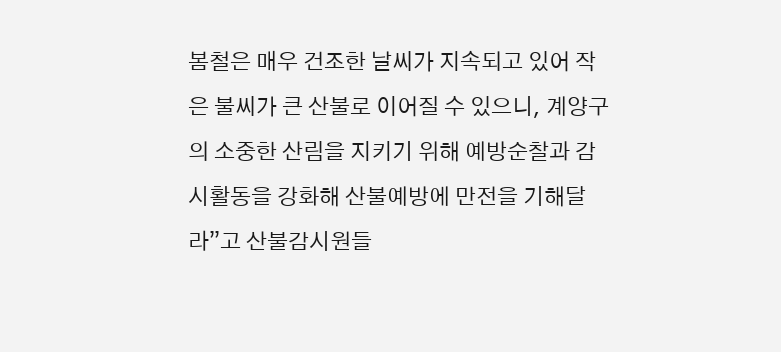봄철은 매우 건조한 날씨가 지속되고 있어 작은 불씨가 큰 산불로 이어질 수 있으니, 계양구의 소중한 산림을 지키기 위해 예방순찰과 감시활동을 강화해 산불예방에 만전을 기해달라”고 산불감시원들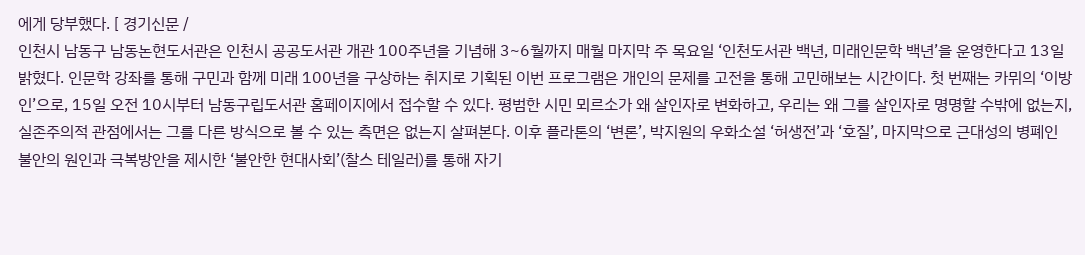에게 당부했다. [ 경기신문 /
인천시 남동구 남동논현도서관은 인천시 공공도서관 개관 100주년을 기념해 3~6월까지 매월 마지막 주 목요일 ‘인천도서관 백년, 미래인문학 백년’을 운영한다고 13일 밝혔다. 인문학 강좌를 통해 구민과 함께 미래 100년을 구상하는 취지로 기획된 이번 프로그램은 개인의 문제를 고전을 통해 고민해보는 시간이다. 첫 번째는 카뮈의 ‘이방인’으로, 15일 오전 10시부터 남동구립도서관 홈페이지에서 접수할 수 있다. 평범한 시민 뫼르소가 왜 살인자로 변화하고, 우리는 왜 그를 살인자로 명명할 수밖에 없는지, 실존주의적 관점에서는 그를 다른 방식으로 볼 수 있는 측면은 없는지 살펴본다. 이후 플라톤의 ‘변론’, 박지원의 우화소설 ‘허생전’과 ‘호질’, 마지막으로 근대성의 병폐인 불안의 원인과 극복방안을 제시한 ‘불안한 현대사회’(찰스 테일러)를 통해 자기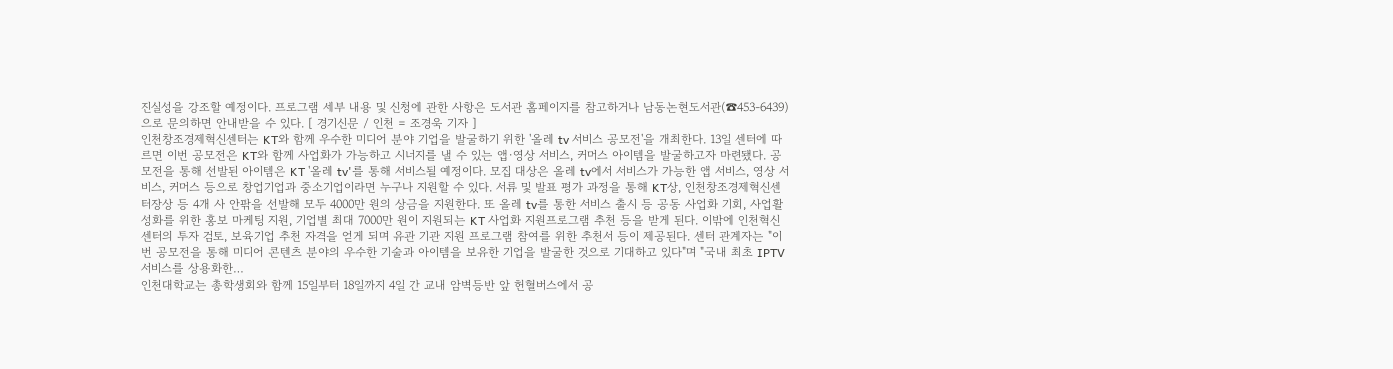진실성을 강조할 예정이다. 프로그램 세부 내용 및 신청에 관한 사항은 도서관 홈페이지를 참고하거나 남동논현도서관(☎453-6439)으로 문의하면 안내받을 수 있다. [ 경기신문 / 인천 = 조경욱 기자 ]
인천창조경제혁신센터는 KT와 함께 우수한 미디어 분야 기업을 발굴하기 위한 '올레 tv 서비스 공모전'을 개최한다. 13일 센터에 따르면 이번 공모전은 KT와 함께 사업화가 가능하고 시너지를 낼 수 있는 앱·영상 서비스, 커머스 아이템을 발굴하고자 마련됐다. 공모전을 통해 선발된 아이템은 KT '올레 tv'를 통해 서비스될 예정이다. 모집 대상은 올레 tv에서 서비스가 가능한 앱 서비스, 영상 서비스, 커머스 등으로 창업기업과 중소기업이라면 누구나 지원할 수 있다. 서류 및 발표 평가 과정을 통해 KT상, 인천창조경제혁신센터장상 등 4개 사 안팎을 선발해 모두 4000만 원의 상금을 지원한다. 또 올레 tv를 통한 서비스 출시 등 공동 사업화 기회, 사업활성화를 위한 홍보 마케팅 지원, 기업별 최대 7000만 원이 지원되는 KT 사업화 지원프로그램 추천 등을 받게 된다. 이밖에 인천혁신센터의 투자 검토, 보육기업 추천 자격을 얻게 되며 유관 기관 지원 프로그램 참여를 위한 추천서 등이 제공된다. 센터 관계자는 "이번 공모전을 통해 미디어 콘텐츠 분야의 우수한 기술과 아이템을 보유한 기업을 발굴한 것으로 기대하고 있다"며 "국내 최초 IPTV서비스를 상용화한…
인천대학교는 총학생회와 함께 15일부터 18일까지 4일 간 교내 암벽등반 앞 헌혈버스에서 공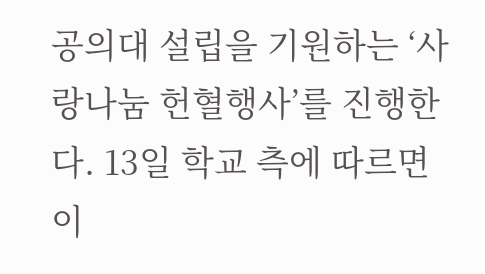공의대 설립을 기원하는 ‘사랑나눔 헌혈행사’를 진행한다. 13일 학교 측에 따르면 이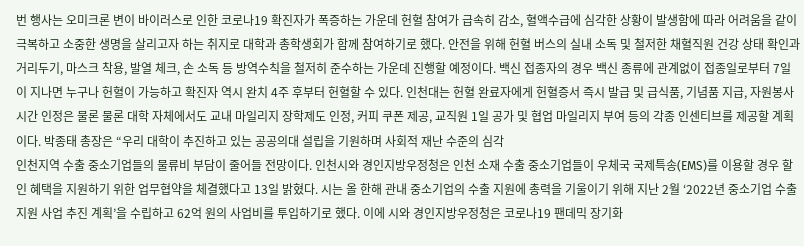번 행사는 오미크론 변이 바이러스로 인한 코로나19 확진자가 폭증하는 가운데 헌혈 참여가 급속히 감소, 혈액수급에 심각한 상황이 발생함에 따라 어려움을 같이 극복하고 소중한 생명을 살리고자 하는 취지로 대학과 총학생회가 함께 참여하기로 했다. 안전을 위해 헌혈 버스의 실내 소독 및 철저한 채혈직원 건강 상태 확인과 거리두기, 마스크 착용, 발열 체크, 손 소독 등 방역수칙을 철저히 준수하는 가운데 진행할 예정이다. 백신 접종자의 경우 백신 종류에 관계없이 접종일로부터 7일이 지나면 누구나 헌혈이 가능하고 확진자 역시 완치 4주 후부터 헌혈할 수 있다. 인천대는 헌혈 완료자에게 헌혈증서 즉시 발급 및 급식품, 기념품 지급, 자원봉사 시간 인정은 물론 물론 대학 자체에서도 교내 마일리지 장학제도 인정, 커피 쿠폰 제공, 교직원 1일 공가 및 협업 마일리지 부여 등의 각종 인센티브를 제공할 계획이다. 박종태 총장은 “우리 대학이 추진하고 있는 공공의대 설립을 기원하며 사회적 재난 수준의 심각
인천지역 수출 중소기업들의 물류비 부담이 줄어들 전망이다. 인천시와 경인지방우정청은 인천 소재 수출 중소기업들이 우체국 국제특송(EMS)를 이용할 경우 할인 혜택을 지원하기 위한 업무협약을 체결했다고 13일 밝혔다. 시는 올 한해 관내 중소기업의 수출 지원에 총력을 기울이기 위해 지난 2월 ‘2022년 중소기업 수출 지원 사업 추진 계획’을 수립하고 62억 원의 사업비를 투입하기로 했다. 이에 시와 경인지방우정청은 코로나19 팬데믹 장기화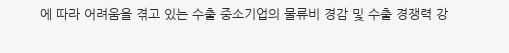에 따라 어려움을 겪고 있는 수출 중소기업의 물류비 경감 및 수출 경쟁력 강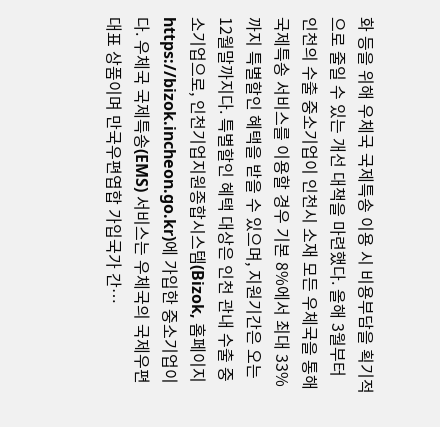화 등을 위해 우체국 국제특송 이용 시 비용부담을 획기적으로 줄일 수 있는 개선 대책을 마련했다. 올해 3월부터 인천의 수출 중소기업이 인천시 소재 모든 우체국을 통해 국제특송 서비스를 이용할 경우 기본 8%에서 최대 33%까지 특별할인 혜택을 받을 수 있으며, 지원기간은 오는 12월말까지다. 특별할인 혜택 대상은 인천 관내 수출 중소기업으로, 인천기업지원종합시스템(Bizok, 홈페이지 https://bizok.incheon.go.kr)에 가입한 중소기업이다. 우체국 국제특송(EMS) 서비스는 우체국의 국제우편 대표 상품이며 만국우편엽합 가입국가 간…